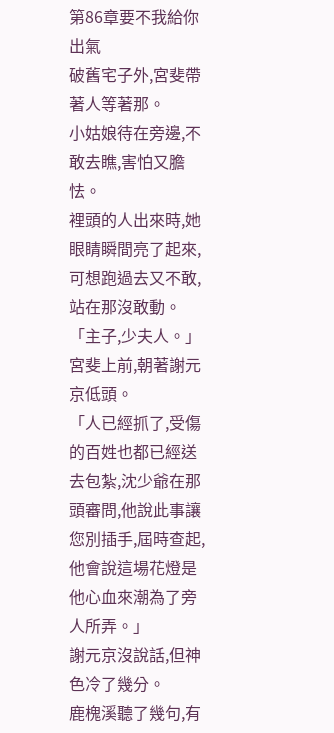第86章要不我給你出氣
破舊宅子外,宮斐帶著人等著那。
小姑娘待在旁邊,不敢去瞧,害怕又膽怯。
裡頭的人出來時,她眼睛瞬間亮了起來,可想跑過去又不敢,站在那沒敢動。
「主子,少夫人。」
宮斐上前,朝著謝元京低頭。
「人已經抓了,受傷的百姓也都已經送去包紮,沈少爺在那頭審問,他說此事讓您別插手,屆時查起,他會說這場花燈是他心血來潮為了旁人所弄。」
謝元京沒說話,但神色冷了幾分。
鹿槐溪聽了幾句,有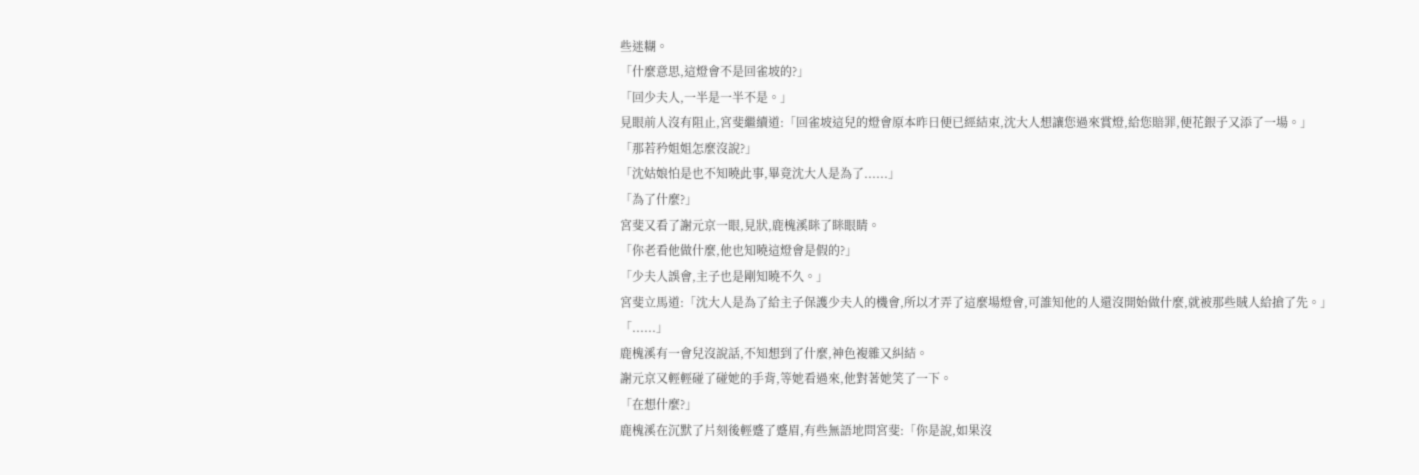些迷糊。
「什麼意思,這燈會不是回雀坡的?」
「回少夫人,一半是一半不是。」
見眼前人沒有阻止,宮斐繼續道:「回雀坡這兒的燈會原本昨日便已經結束,沈大人想讓您過來賞燈,給您賠罪,便花銀子又添了一場。」
「那若矜姐姐怎麼沒說?」
「沈姑娘怕是也不知曉此事,畢竟沈大人是為了......」
「為了什麼?」
宮斐又看了謝元京一眼,見狀,鹿槐溪眯了眯眼睛。
「你老看他做什麼,他也知曉這燈會是假的?」
「少夫人誤會,主子也是剛知曉不久。」
宮斐立馬道:「沈大人是為了給主子保護少夫人的機會,所以才弄了這麼場燈會,可誰知他的人還沒開始做什麼,就被那些賊人給搶了先。」
「......」
鹿槐溪有一會兒沒說話,不知想到了什麼,神色複雜又糾結。
謝元京又輕輕碰了碰她的手背,等她看過來,他對著她笑了一下。
「在想什麼?」
鹿槐溪在沉默了片刻後輕蹙了蹙眉,有些無語地問宮斐:「你是說,如果沒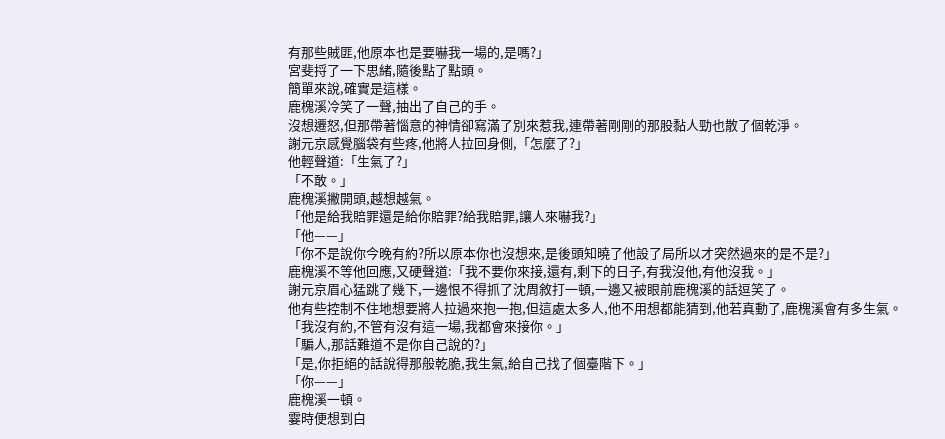有那些賊匪,他原本也是要嚇我一場的,是嗎?」
宮斐捋了一下思緒,隨後點了點頭。
簡單來說,確實是這樣。
鹿槐溪冷笑了一聲,抽出了自己的手。
沒想遷怒,但那帶著惱意的神情卻寫滿了別來惹我,連帶著剛剛的那股黏人勁也散了個乾淨。
謝元京感覺腦袋有些疼,他將人拉回身側,「怎麼了?」
他輕聲道:「生氣了?」
「不敢。」
鹿槐溪撇開頭,越想越氣。
「他是給我賠罪還是給你賠罪?給我賠罪,讓人來嚇我?」
「他——」
「你不是說你今晚有約?所以原本你也沒想來,是後頭知曉了他設了局所以才突然過來的是不是?」
鹿槐溪不等他回應,又硬聲道:「我不要你來接,還有,剩下的日子,有我沒他,有他沒我。」
謝元京眉心猛跳了幾下,一邊恨不得抓了沈周敘打一頓,一邊又被眼前鹿槐溪的話逗笑了。
他有些控制不住地想要將人拉過來抱一抱,但這處太多人,他不用想都能猜到,他若真動了,鹿槐溪會有多生氣。
「我沒有約,不管有沒有這一場,我都會來接你。」
「騙人,那話難道不是你自己說的?」
「是,你拒絕的話說得那般乾脆,我生氣,給自己找了個臺階下。」
「你——」
鹿槐溪一頓。
霎時便想到白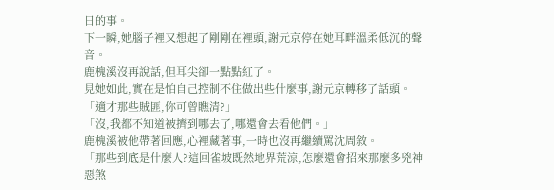日的事。
下一瞬,她腦子裡又想起了剛剛在裡頭,謝元京停在她耳畔溫柔低沉的聲音。
鹿槐溪沒再說話,但耳尖卻一點點紅了。
見她如此,實在是怕自己控制不住做出些什麼事,謝元京轉移了話頭。
「適才那些賊匪,你可曾瞧清?」
「沒,我都不知道被擠到哪去了,哪還會去看他們。」
鹿槐溪被他帶著回應,心裡藏著事,一時也沒再繼續罵沈周敘。
「那些到底是什麼人?這回雀坡既然地界荒涼,怎麼還會招來那麼多兇神惡煞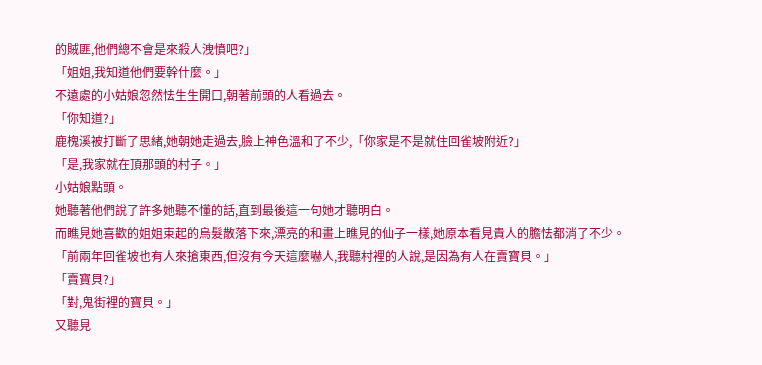的賊匪,他們總不會是來殺人洩憤吧?」
「姐姐,我知道他們要幹什麼。」
不遠處的小姑娘忽然怯生生開口,朝著前頭的人看過去。
「你知道?」
鹿槐溪被打斷了思緒,她朝她走過去,臉上神色溫和了不少,「你家是不是就住回雀坡附近?」
「是,我家就在頂那頭的村子。」
小姑娘點頭。
她聽著他們說了許多她聽不懂的話,直到最後這一句她才聽明白。
而瞧見她喜歡的姐姐束起的烏髮散落下來,漂亮的和畫上瞧見的仙子一樣,她原本看見貴人的膽怯都消了不少。
「前兩年回雀坡也有人來搶東西,但沒有今天這麼嚇人,我聽村裡的人說,是因為有人在賣寶貝。」
「賣寶貝?」
「對,鬼街裡的寶貝。」
又聽見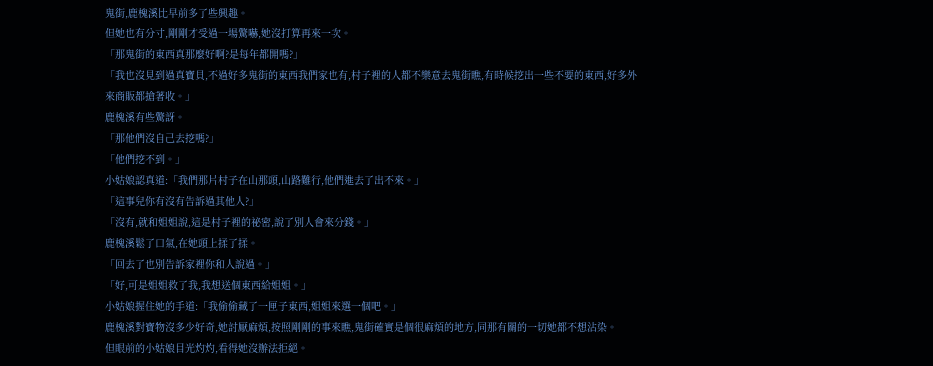鬼街,鹿槐溪比早前多了些興趣。
但她也有分寸,剛剛才受過一場驚嚇,她沒打算再來一次。
「那鬼街的東西真那麼好啊?是每年都開嗎?」
「我也沒見到過真寶貝,不過好多鬼街的東西我們家也有,村子裡的人都不樂意去鬼街瞧,有時候挖出一些不要的東西,好多外來商販都搶著收。」
鹿槐溪有些驚訝。
「那他們沒自己去挖嗎?」
「他們挖不到。」
小姑娘認真道:「我們那片村子在山那頭,山路難行,他們進去了出不來。」
「這事兒你有沒有告訴過其他人?」
「沒有,就和姐姐說,這是村子裡的祕密,說了別人會來分錢。」
鹿槐溪鬆了口氣,在她頭上揉了揉。
「回去了也別告訴家裡你和人說過。」
「好,可是姐姐救了我,我想送個東西給姐姐。」
小姑娘握住她的手道:「我偷偷藏了一匣子東西,姐姐來選一個吧。」
鹿槐溪對寶物沒多少好奇,她討厭麻煩,按照剛剛的事來瞧,鬼街確實是個很麻煩的地方,同那有關的一切她都不想沾染。
但眼前的小姑娘目光灼灼,看得她沒辦法拒絕。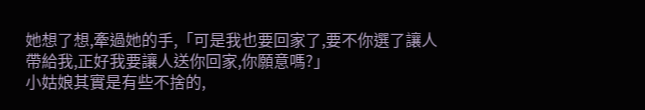她想了想,牽過她的手,「可是我也要回家了,要不你選了讓人帶給我,正好我要讓人送你回家,你願意嗎?」
小姑娘其實是有些不捨的,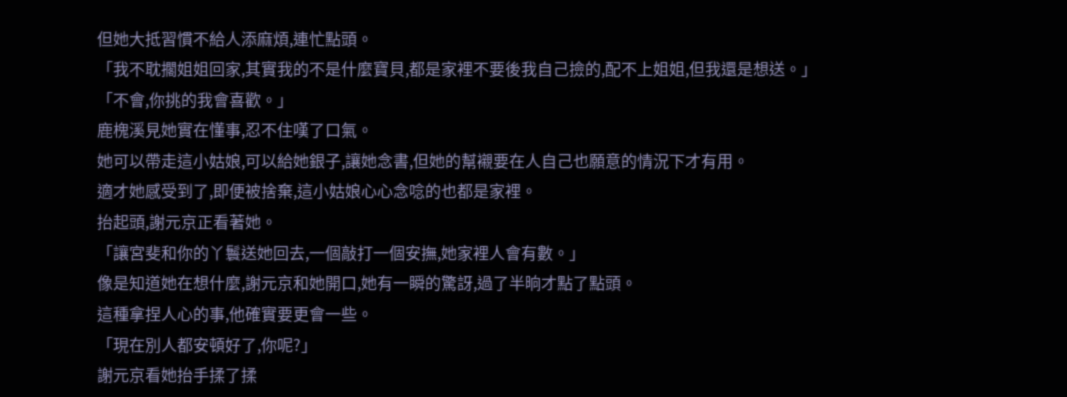但她大抵習慣不給人添麻煩,連忙點頭。
「我不耽擱姐姐回家,其實我的不是什麼寶貝,都是家裡不要後我自己撿的,配不上姐姐,但我還是想送。」
「不會,你挑的我會喜歡。」
鹿槐溪見她實在懂事,忍不住嘆了口氣。
她可以帶走這小姑娘,可以給她銀子,讓她念書,但她的幫襯要在人自己也願意的情況下才有用。
適才她感受到了,即便被捨棄,這小姑娘心心念唸的也都是家裡。
抬起頭,謝元京正看著她。
「讓宮斐和你的丫鬟送她回去,一個敲打一個安撫,她家裡人會有數。」
像是知道她在想什麼,謝元京和她開口,她有一瞬的驚訝,過了半晌才點了點頭。
這種拿捏人心的事,他確實要更會一些。
「現在別人都安頓好了,你呢?」
謝元京看她抬手揉了揉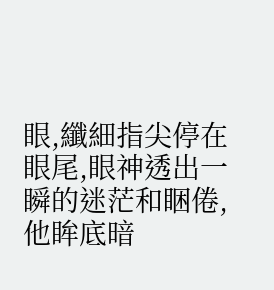眼,纖細指尖停在眼尾,眼神透出一瞬的迷茫和睏倦,他眸底暗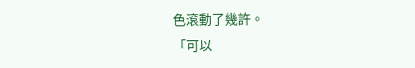色滾動了幾許。
「可以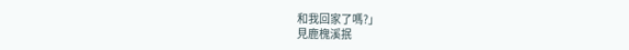和我回家了嗎?」
見鹿槐溪抿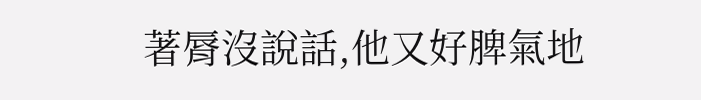著脣沒說話,他又好脾氣地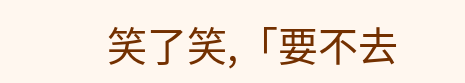笑了笑,「要不去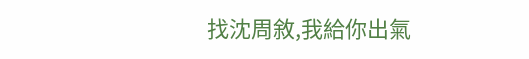找沈周敘,我給你出氣